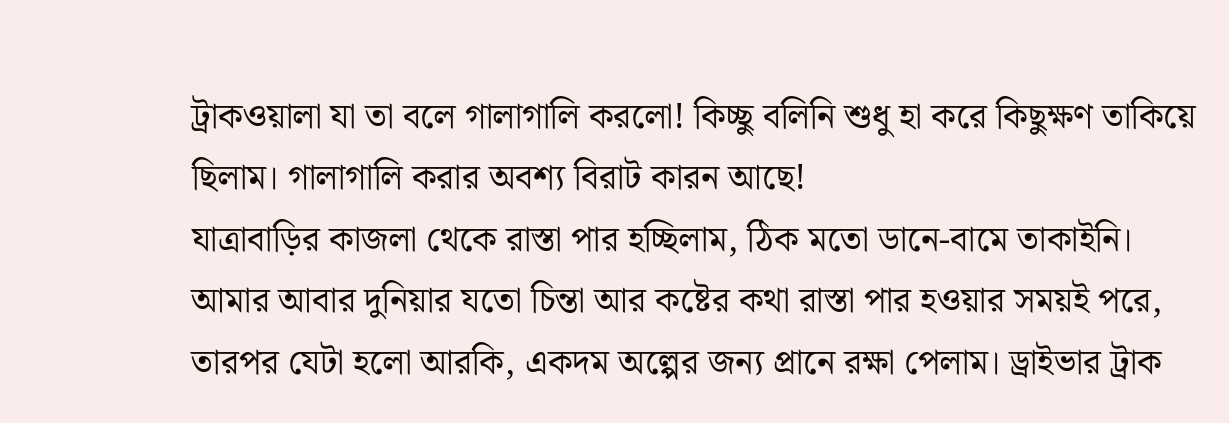ট্রাকওয়ালা যা তা বলে গালাগালি করলো! কিচ্ছু বলিনি শুধু হা করে কিছুক্ষণ তাকিয়ে ছিলাম। গালাগালি করার অবশ্য বিরাট কারন আছে!
যাত্রাবাড়ির কাজলা থেকে রাস্তা পার হচ্ছিলাম, ঠিক মতো ডানে-বামে তাকাইনি। আমার আবার দুনিয়ার যতো চিন্তা আর কষ্টের কথা রাস্তা পার হওয়ার সময়ই পরে, তারপর যেটা হলো আরকি, একদম অল্পের জন্য প্রানে রক্ষা পেলাম। ড্রাইভার ট্রাক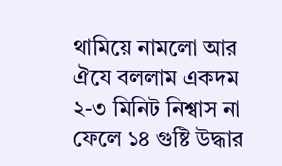থামিয়ে নামলো আর ঐযে বললাম একদম ২-৩ মিনিট নিশ্বাস না ফেলে ১৪ গুষ্টি উদ্ধার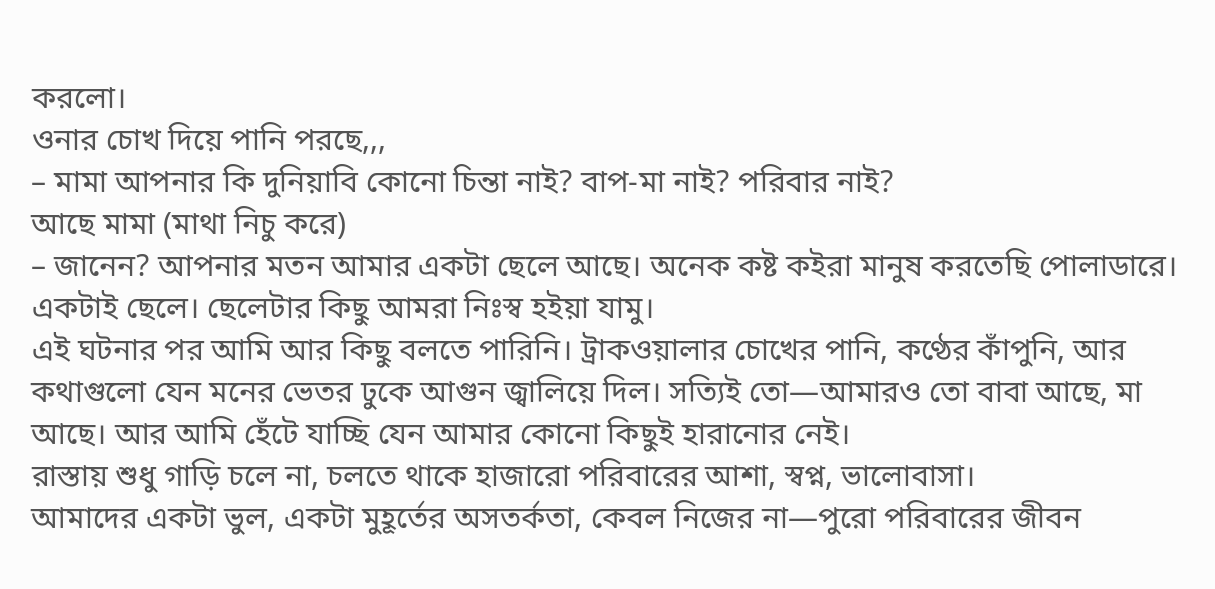করলো।
ওনার চোখ দিয়ে পানি পরছে,,,
– মামা আপনার কি দুনিয়াবি কোনো চিন্তা নাই? বাপ-মা নাই? পরিবার নাই?
আছে মামা (মাথা নিচু করে)
– জানেন? আপনার মতন আমার একটা ছেলে আছে। অনেক কষ্ট কইরা মানুষ করতেছি পোলাডারে। একটাই ছেলে। ছেলেটার কিছু আমরা নিঃস্ব হইয়া যামু।
এই ঘটনার পর আমি আর কিছু বলতে পারিনি। ট্রাকওয়ালার চোখের পানি, কণ্ঠের কাঁপুনি, আর কথাগুলো যেন মনের ভেতর ঢুকে আগুন জ্বালিয়ে দিল। সত্যিই তো—আমারও তো বাবা আছে, মা আছে। আর আমি হেঁটে যাচ্ছি যেন আমার কোনো কিছুই হারানোর নেই।
রাস্তায় শুধু গাড়ি চলে না, চলতে থাকে হাজারো পরিবারের আশা, স্বপ্ন, ভালোবাসা।
আমাদের একটা ভুল, একটা মুহূর্তের অসতর্কতা, কেবল নিজের না—পুরো পরিবারের জীবন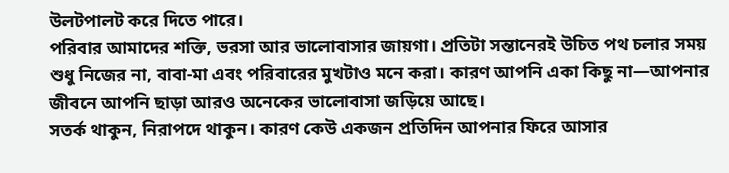উলটপালট করে দিতে পারে।
পরিবার আমাদের শক্তি, ভরসা আর ভালোবাসার জায়গা। প্রতিটা সন্তানেরই উচিত পথ চলার সময় শুধু নিজের না, বাবা-মা এবং পরিবারের মুখটাও মনে করা। কারণ আপনি একা কিছু না—আপনার জীবনে আপনি ছাড়া আরও অনেকের ভালোবাসা জড়িয়ে আছে।
সতর্ক থাকুন, নিরাপদে থাকুন। কারণ কেউ একজন প্রতিদিন আপনার ফিরে আসার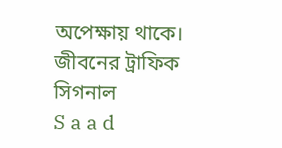অপেক্ষায় থাকে।
জীবনের ট্রাফিক সিগনাল
S a a d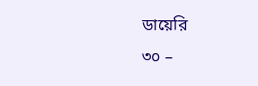ডায়েরি
৩০ –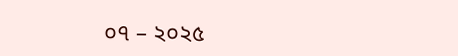০৭ – ২০২৫